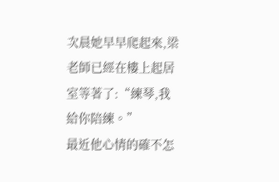次晨她早早爬起來,梁老師已經在樓上起居室等著了:“練琴,我給你陪練。”
最近他心情的確不怎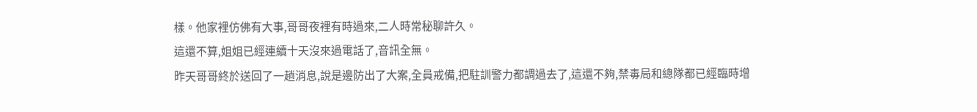樣。他家裡仿佛有大事,哥哥夜裡有時過來,二人時常秘聊許久。
這還不算,姐姐已經連續十天沒來過電話了,音訊全無。
昨天哥哥終於送回了一趟消息,說是邊防出了大案,全員戒備,把駐訓警力都調過去了,這還不夠,禁毒局和總隊都已經臨時增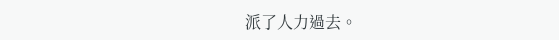派了人力過去。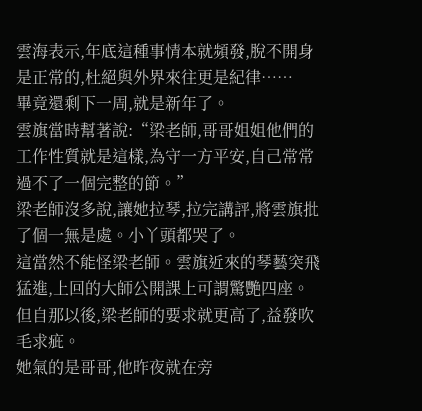雲海表示,年底這種事情本就頻發,脫不開身是正常的,杜絕與外界來往更是紀律……
畢竟還剩下一周,就是新年了。
雲旗當時幫著說:“梁老師,哥哥姐姐他們的工作性質就是這樣,為守一方平安,自己常常過不了一個完整的節。”
梁老師沒多說,讓她拉琴,拉完講評,將雲旗批了個一無是處。小丫頭都哭了。
這當然不能怪梁老師。雲旗近來的琴藝突飛猛進,上回的大師公開課上可謂驚艷四座。但自那以後,梁老師的要求就更高了,益發吹毛求疵。
她氣的是哥哥,他昨夜就在旁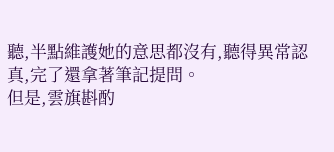聽,半點維護她的意思都沒有,聽得異常認真,完了還拿著筆記提問。
但是,雲旗斟酌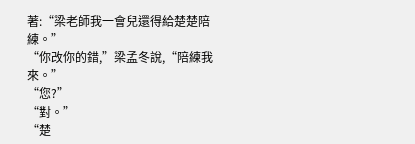著:“梁老師我一會兒還得給楚楚陪練。”
“你改你的錯,”梁孟冬說,“陪練我來。”
“您?”
“對。”
“楚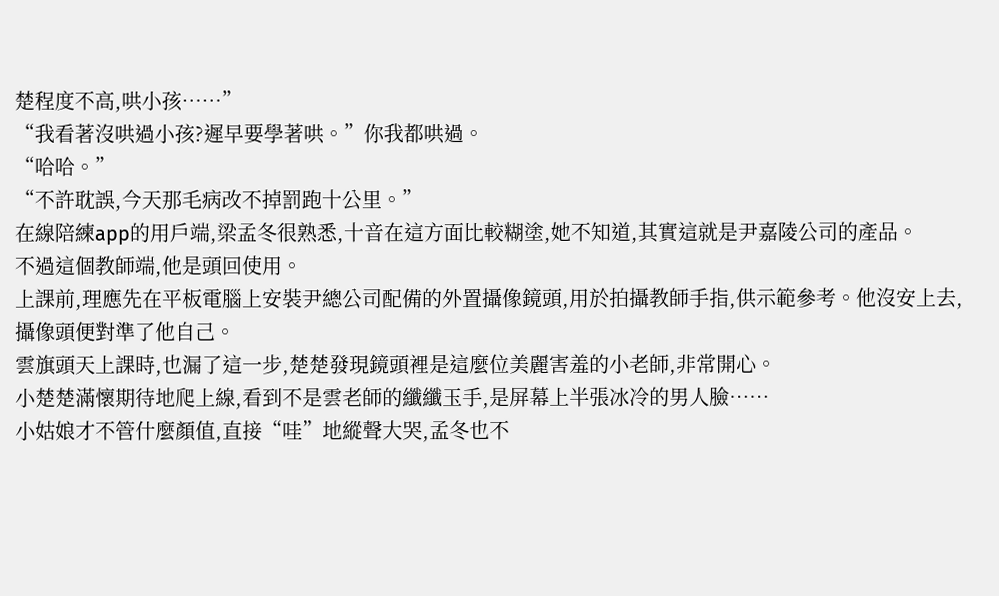楚程度不高,哄小孩……”
“我看著沒哄過小孩?遲早要學著哄。”你我都哄過。
“哈哈。”
“不許耽誤,今天那毛病改不掉罰跑十公里。”
在線陪練app的用戶端,梁孟冬很熟悉,十音在這方面比較糊塗,她不知道,其實這就是尹嘉陵公司的產品。
不過這個教師端,他是頭回使用。
上課前,理應先在平板電腦上安裝尹總公司配備的外置攝像鏡頭,用於拍攝教師手指,供示範參考。他沒安上去,攝像頭便對準了他自己。
雲旗頭天上課時,也漏了這一步,楚楚發現鏡頭裡是這麼位美麗害羞的小老師,非常開心。
小楚楚滿懷期待地爬上線,看到不是雲老師的纖纖玉手,是屏幕上半張冰冷的男人臉……
小姑娘才不管什麼顏值,直接“哇”地縱聲大哭,孟冬也不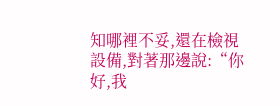知哪裡不妥,還在檢視設備,對著那邊說:“你好,我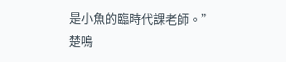是小魚的臨時代課老師。”
楚鳴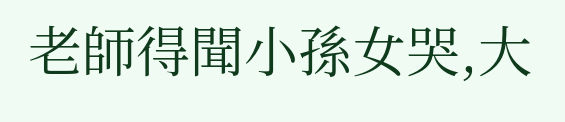老師得聞小孫女哭,大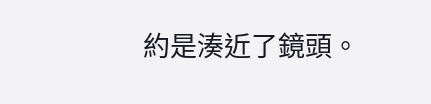約是湊近了鏡頭。